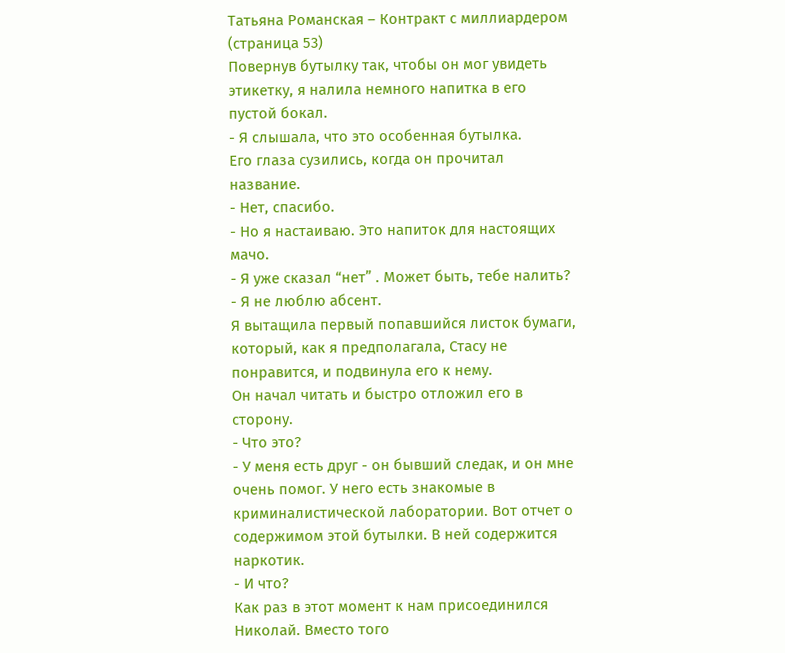Татьяна Романская – Контракт с миллиардером (страница 53)
Повернув бутылку так, чтобы он мог увидеть этикетку, я налила немного напитка в его пустой бокал.
- Я слышала, что это особенная бутылка.
Его глаза сузились, когда он прочитал название.
- Нет, спасибо.
- Но я настаиваю. Это напиток для настоящих мачо.
- Я уже сказал “нет” . Может быть, тебе налить?
- Я не люблю абсент.
Я вытащила первый попавшийся листок бумаги, который, как я предполагала, Стасу не понравится, и подвинула его к нему.
Он начал читать и быстро отложил его в сторону.
- Что это?
- У меня есть друг - он бывший следак, и он мне очень помог. У него есть знакомые в криминалистической лаборатории. Вот отчет о содержимом этой бутылки. В ней содержится наркотик.
- И что?
Как раз в этот момент к нам присоединился Николай. Вместо того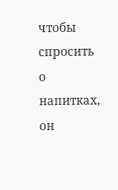чтобы спросить о напитках, он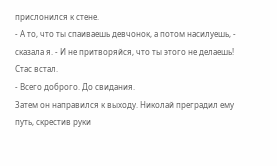прислонился к стене.
- А то, что ты спаиваешь девчонок, а потом насилуешь, - сказала я. - И не притворяйся, что ты этого не делаешь!
Стас встал.
- Всего доброго. До свидания.
Затем он направился к выходу. Николай преградил ему путь, скрестив руки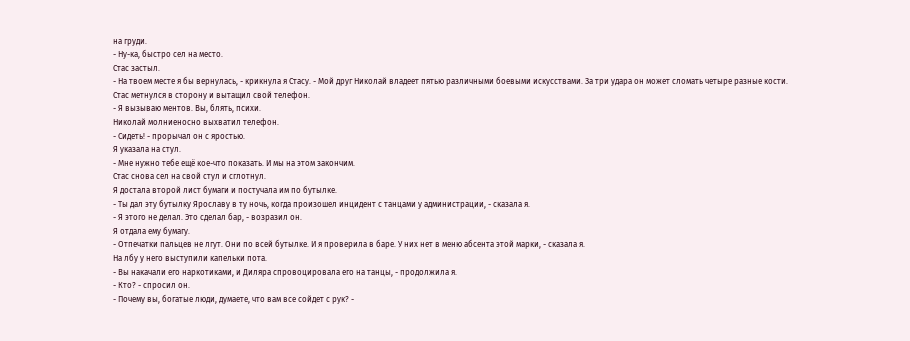на груди.
- Ну-ка, быстро сел на место.
Стас застыл.
- На твоем месте я бы вернулась, - крикнула я Стасу. - Мой друг Николай владеет пятью различными боевыми искусствами. За три удара он может сломать четыре разные кости.
Стас метнулся в сторону и вытащил свой телефон.
- Я вызываю ментов. Вы, блять, психи.
Николай молниеносно выхватил телефон.
- Сидеть! - прорычал он с яростью.
Я указала на стул.
- Мне нужно тебе ещё кое-что показать. И мы на этом закончим.
Стас снова сел на свой стул и сглотнул.
Я достала второй лист бумаги и постучала им по бутылке.
- Ты дал эту бутылку Ярославу в ту ночь, когда произошел инцидент с танцами у администрации, - сказала я.
- Я этого не делал. Это сделал бар, - возразил он.
Я отдала ему бумагу.
- Отпечатки пальцев не лгут. Они по всей бутылке. И я проверила в баре. У них нет в меню абсента этой марки, - сказала я.
На лбу у него выступили капельки пота.
- Вы накачали его наркотиками, и Диляра спровоцировала его на танцы, - продолжила я.
- Кто? - спросил он.
- Почему вы, богатые люди, думаете, что вам все сойдет с рук? -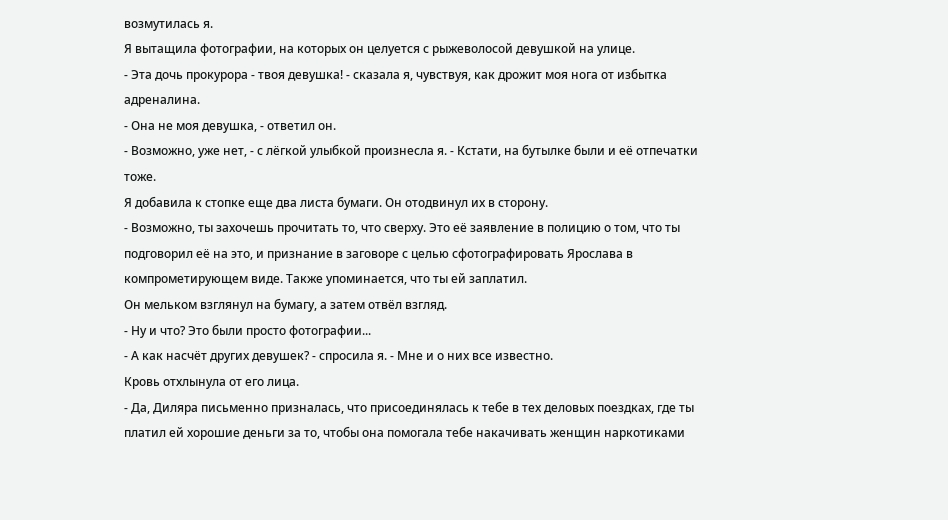возмутилась я.
Я вытащила фотографии, на которых он целуется с рыжеволосой девушкой на улице.
- Эта дочь прокурора - твоя девушка! - сказала я, чувствуя, как дрожит моя нога от избытка адреналина.
- Она не моя девушка, - ответил он.
- Возможно, уже нет, - с лёгкой улыбкой произнесла я. - Кстати, на бутылке были и её отпечатки тоже.
Я добавила к стопке еще два листа бумаги. Он отодвинул их в сторону.
- Возможно, ты захочешь прочитать то, что сверху. Это её заявление в полицию о том, что ты подговорил её на это, и признание в заговоре с целью сфотографировать Ярослава в компрометирующем виде. Также упоминается, что ты ей заплатил.
Он мельком взглянул на бумагу, а затем отвёл взгляд.
- Ну и что? Это были просто фотографии...
- А как насчёт других девушек? - спросила я. - Мне и о них все известно.
Кровь отхлынула от его лица.
- Да, Диляра письменно призналась, что присоединялась к тебе в тех деловых поездках, где ты платил ей хорошие деньги за то, чтобы она помогала тебе накачивать женщин наркотиками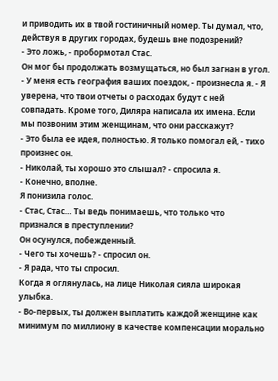и приводить их в твой гостиничный номер. Ты думал, что, действуя в других городах, будешь вне подозрений?
- Это ложь, - пробормотал Стас.
Он мог бы продолжать возмущаться, но был загнан в угол.
- У меня есть география ваших поездок, - произнесла я. - Я уверена, что твои отчеты о расходах будут с ней совпадать. Кроме того, Диляра написала их имена. Если мы позвоним этим женщинам, что они расскажут?
- Это была ее идея, полностью. Я только помогал ей, - тихо произнес он.
- Николай, ты хорошо это слышал? - спросила я.
- Конечно, вполне.
Я понизила голос.
- Стас, Стас… Ты ведь понимаешь, что только что признался в преступлении?
Он осунулся, побежденный.
- Чего ты хочешь? - спросил он.
- Я рада, что ты спросил.
Когда я оглянулась, на лице Николая сияла широкая улыбка.
- Во-первых, ты должен выплатить каждой женщине как минимум по миллиону в качестве компенсации морально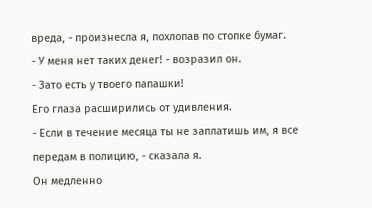вреда, - произнесла я, похлопав по стопке бумаг.
- У меня нет таких денег! - возразил он.
- Зато есть у твоего папашки!
Его глаза расширились от удивления.
- Если в течение месяца ты не заплатишь им, я все передам в полицию, - сказала я.
Он медленно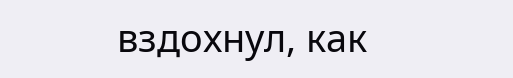вздохнул, как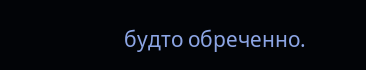будто обреченно.